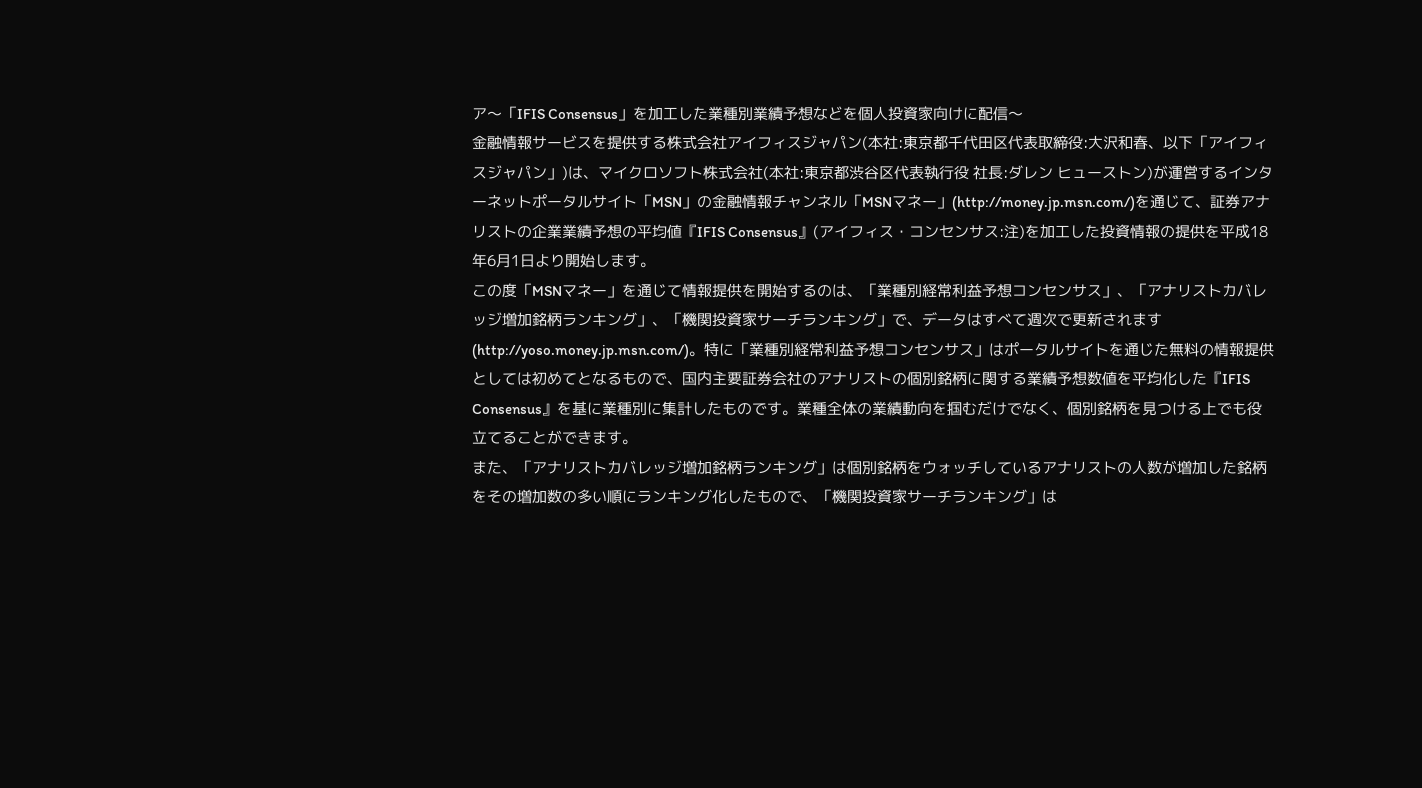ア〜「IFIS Consensus」を加工した業種別業績予想などを個人投資家向けに配信〜
金融情報サービスを提供する株式会社アイフィスジャパン(本社:東京都千代田区代表取締役:大沢和春、以下「アイフィスジャパン」)は、マイクロソフト株式会社(本社:東京都渋谷区代表執行役 社長:ダレン ヒューストン)が運営するインターネットポータルサイト「MSN」の金融情報チャンネル「MSNマネー」(http://money.jp.msn.com/)を通じて、証券アナリストの企業業績予想の平均値『IFIS Consensus』(アイフィス・コンセンサス:注)を加工した投資情報の提供を平成18年6月1日より開始します。
この度「MSNマネー」を通じて情報提供を開始するのは、「業種別経常利益予想コンセンサス」、「アナリストカバレッジ増加銘柄ランキング」、「機関投資家サーチランキング」で、データはすべて週次で更新されます(http://yoso.money.jp.msn.com/)。特に「業種別経常利益予想コンセンサス」はポータルサイトを通じた無料の情報提供としては初めてとなるもので、国内主要証券会社のアナリストの個別銘柄に関する業績予想数値を平均化した『IFIS Consensus』を基に業種別に集計したものです。業種全体の業績動向を掴むだけでなく、個別銘柄を見つける上でも役立てることができます。
また、「アナリストカバレッジ増加銘柄ランキング」は個別銘柄をウォッチしているアナリストの人数が増加した銘柄をその増加数の多い順にランキング化したもので、「機関投資家サーチランキング」は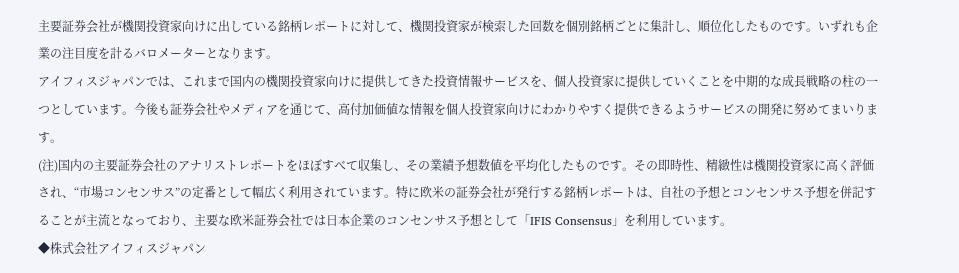主要証券会社が機関投資家向けに出している銘柄レポートに対して、機関投資家が検索した回数を個別銘柄ごとに集計し、順位化したものです。いずれも企業の注目度を計るバロメーターとなります。
アイフィスジャパンでは、これまで国内の機関投資家向けに提供してきた投資情報サービスを、個人投資家に提供していくことを中期的な成長戦略の柱の一つとしています。今後も証券会社やメディアを通じて、高付加価値な情報を個人投資家向けにわかりやすく提供できるようサービスの開発に努めてまいります。
(注)国内の主要証券会社のアナリストレポートをほぼすべて収集し、その業績予想数値を平均化したものです。その即時性、精緻性は機関投資家に高く評価され、“市場コンセンサス”の定番として幅広く利用されています。特に欧米の証券会社が発行する銘柄レポートは、自社の予想とコンセンサス予想を併記することが主流となっており、主要な欧米証券会社では日本企業のコンセンサス予想として「IFIS Consensus」を利用しています。
◆株式会社アイフィスジャパン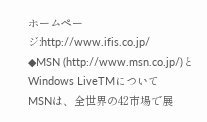ホームページ:http://www.ifis.co.jp/
◆MSN (http://www.msn.co.jp/)とWindows LiveTMについて
MSNは、全世界の42市場で展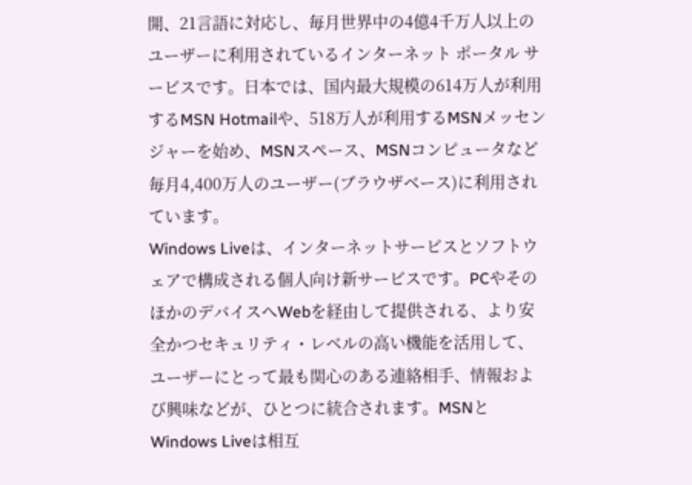開、21言語に対応し、毎月世界中の4億4千万人以上のユーザーに利用されているインターネット ポータル サービスです。日本では、国内最大規模の614万人が利用するMSN Hotmailや、518万人が利用するMSNメッセンジャーを始め、MSNスペース、MSNコンピュータなど毎月4,400万人のユーザー(ブラウザベース)に利用されています。
Windows Liveは、インターネットサービスとソフトウェアで構成される個人向け新サービスです。PCやそのほかのデバイスへWebを経由して提供される、より安全かつセキュリティ・レベルの高い機能を活用して、ユーザーにとって最も関心のある連絡相手、情報および興味などが、ひとつに統合されます。MSNとWindows Liveは相互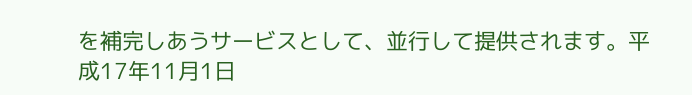を補完しあうサービスとして、並行して提供されます。平成17年11月1日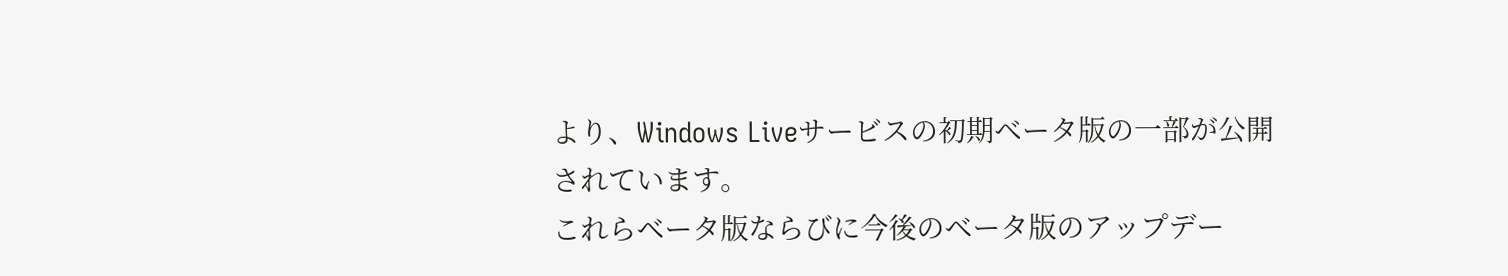より、Windows Liveサービスの初期ベータ版の一部が公開されています。
これらベータ版ならびに今後のベータ版のアップデー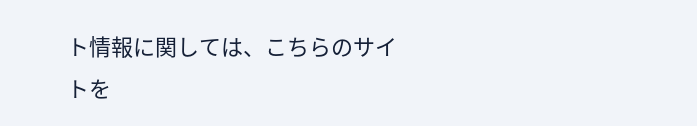ト情報に関しては、こちらのサイトを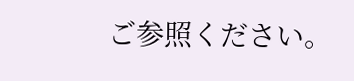ご参照ください。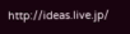http://ideas.live.jp/